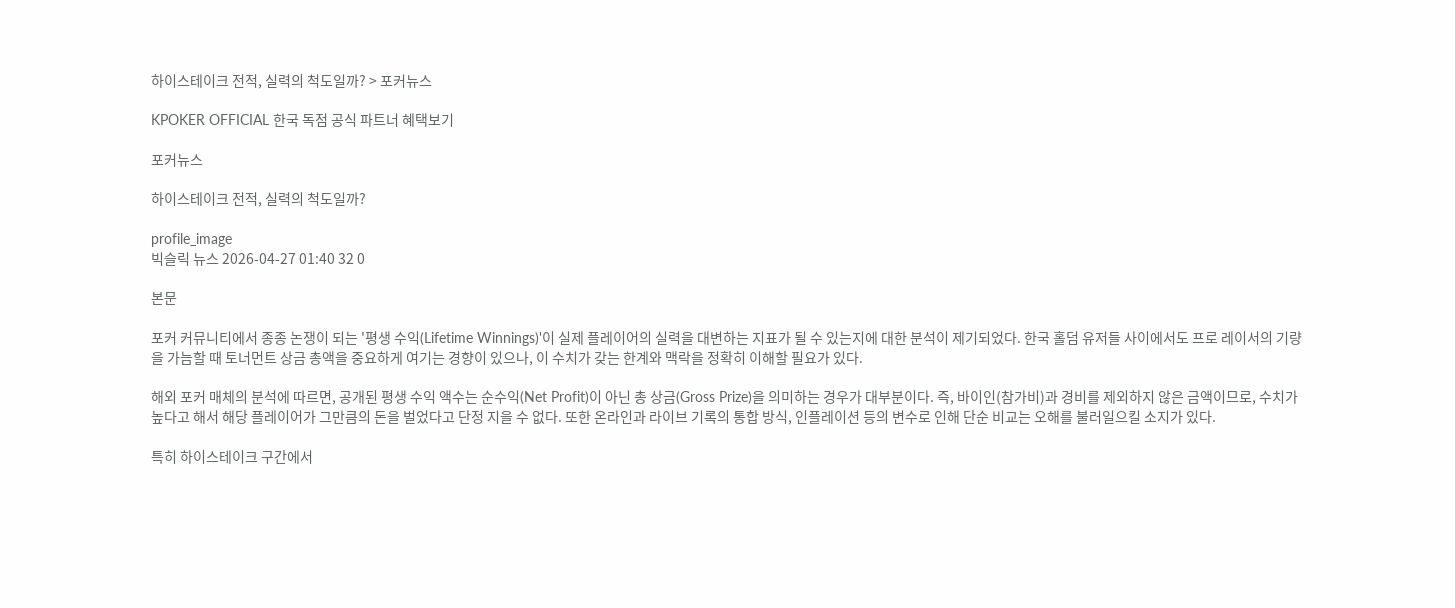하이스테이크 전적, 실력의 척도일까? > 포커뉴스

KPOKER OFFICIAL 한국 독점 공식 파트너 혜택보기

포커뉴스

하이스테이크 전적, 실력의 척도일까?

profile_image
빅슬릭 뉴스 2026-04-27 01:40 32 0

본문

포커 커뮤니티에서 종종 논쟁이 되는 '평생 수익(Lifetime Winnings)'이 실제 플레이어의 실력을 대변하는 지표가 될 수 있는지에 대한 분석이 제기되었다. 한국 홀덤 유저들 사이에서도 프로 레이서의 기량을 가늠할 때 토너먼트 상금 총액을 중요하게 여기는 경향이 있으나, 이 수치가 갖는 한계와 맥락을 정확히 이해할 필요가 있다.

해외 포커 매체의 분석에 따르면, 공개된 평생 수익 액수는 순수익(Net Profit)이 아닌 총 상금(Gross Prize)을 의미하는 경우가 대부분이다. 즉, 바이인(참가비)과 경비를 제외하지 않은 금액이므로, 수치가 높다고 해서 해당 플레이어가 그만큼의 돈을 벌었다고 단정 지을 수 없다. 또한 온라인과 라이브 기록의 통합 방식, 인플레이션 등의 변수로 인해 단순 비교는 오해를 불러일으킬 소지가 있다.

특히 하이스테이크 구간에서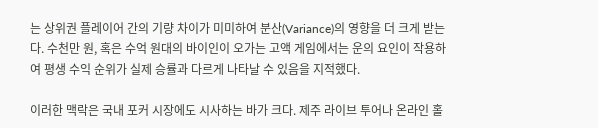는 상위권 플레이어 간의 기량 차이가 미미하여 분산(Variance)의 영향을 더 크게 받는다. 수천만 원, 혹은 수억 원대의 바이인이 오가는 고액 게임에서는 운의 요인이 작용하여 평생 수익 순위가 실제 승률과 다르게 나타날 수 있음을 지적했다.

이러한 맥락은 국내 포커 시장에도 시사하는 바가 크다. 제주 라이브 투어나 온라인 홀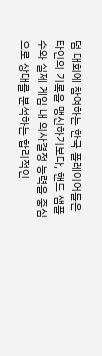덤 대회에 참여하는 한국 플레이어들은 타인의 기록을 맹신하기보다, 핸드 샘플 수와 실제 게임 내 의사결정 능력을 중심으로 상대를 분석하는 합리적인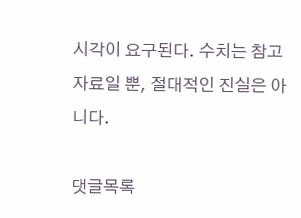시각이 요구된다. 수치는 참고 자료일 뿐, 절대적인 진실은 아니다.

댓글목록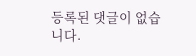등록된 댓글이 없습니다.